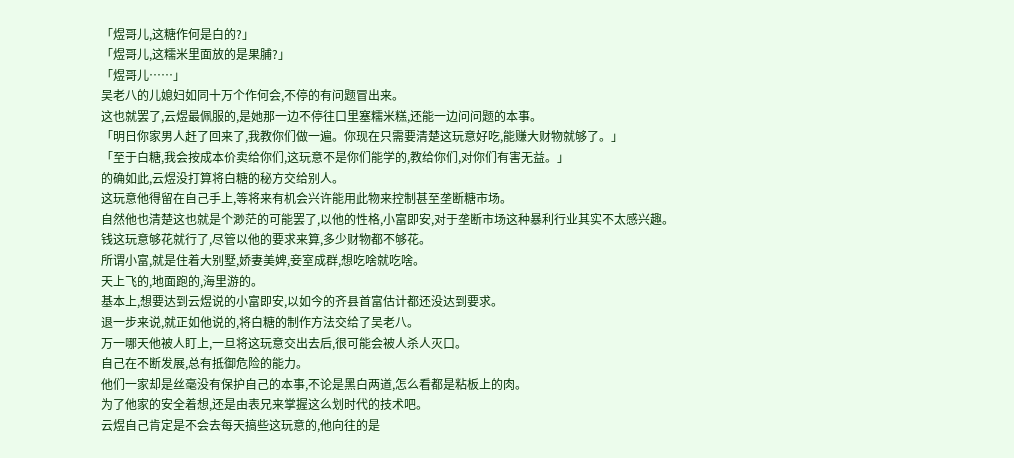「煜哥儿,这糖作何是白的?」
「煜哥儿,这糯米里面放的是果脯?」
「煜哥儿……」
吴老八的儿媳妇如同十万个作何会,不停的有问题冒出来。
这也就罢了,云煜最佩服的,是她那一边不停往口里塞糯米糕,还能一边问问题的本事。
「明日你家男人赶了回来了,我教你们做一遍。你现在只需要清楚这玩意好吃,能赚大财物就够了。」
「至于白糖,我会按成本价卖给你们,这玩意不是你们能学的,教给你们,对你们有害无益。」
的确如此,云煜没打算将白糖的秘方交给别人。
这玩意他得留在自己手上,等将来有机会兴许能用此物来控制甚至垄断糖市场。
自然他也清楚这也就是个渺茫的可能罢了,以他的性格,小富即安,对于垄断市场这种暴利行业其实不太感兴趣。
钱这玩意够花就行了,尽管以他的要求来算,多少财物都不够花。
所谓小富,就是住着大别墅,娇妻美婢,妾室成群,想吃啥就吃啥。
天上飞的,地面跑的,海里游的。
基本上,想要达到云煜说的小富即安,以如今的齐县首富估计都还没达到要求。
退一步来说,就正如他说的,将白糖的制作方法交给了吴老八。
万一哪天他被人盯上,一旦将这玩意交出去后,很可能会被人杀人灭口。
自己在不断发展,总有抵御危险的能力。
他们一家却是丝毫没有保护自己的本事,不论是黑白两道,怎么看都是粘板上的肉。
为了他家的安全着想,还是由表兄来掌握这么划时代的技术吧。
云煜自己肯定是不会去每天搞些这玩意的,他向往的是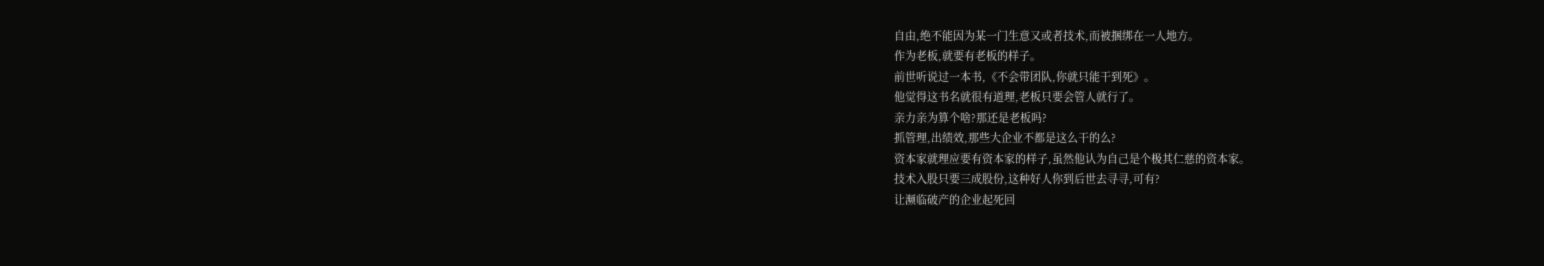自由,绝不能因为某一门生意又或者技术,而被捆绑在一人地方。
作为老板,就要有老板的样子。
前世听说过一本书,《不会带团队,你就只能干到死》。
他觉得这书名就很有道理,老板只要会管人就行了。
亲力亲为算个啥?那还是老板吗?
抓管理,出绩效,那些大企业不都是这么干的么?
资本家就理应要有资本家的样子,虽然他认为自己是个极其仁慈的资本家。
技术入股只要三成股份,这种好人你到后世去寻寻,可有?
让濒临破产的企业起死回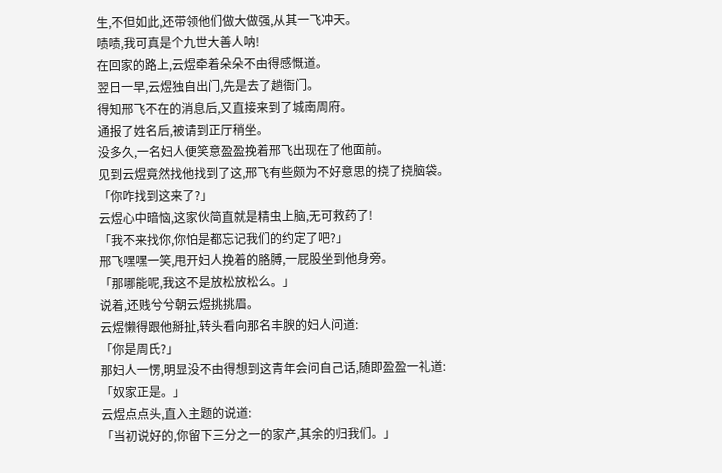生,不但如此,还带领他们做大做强,从其一飞冲天。
啧啧,我可真是个九世大善人呐!
在回家的路上,云煜牵着朵朵不由得感慨道。
翌日一早,云煜独自出门,先是去了趟衙门。
得知邢飞不在的消息后,又直接来到了城南周府。
通报了姓名后,被请到正厅稍坐。
没多久,一名妇人便笑意盈盈挽着邢飞出现在了他面前。
见到云煜竟然找他找到了这,邢飞有些颇为不好意思的挠了挠脑袋。
「你咋找到这来了?」
云煜心中暗恼,这家伙简直就是精虫上脑,无可救药了!
「我不来找你,你怕是都忘记我们的约定了吧?」
邢飞嘿嘿一笑,甩开妇人挽着的胳膊,一屁股坐到他身旁。
「那哪能呢,我这不是放松放松么。」
说着,还贱兮兮朝云煜挑挑眉。
云煜懒得跟他掰扯,转头看向那名丰腴的妇人问道:
「你是周氏?」
那妇人一愣,明显没不由得想到这青年会问自己话,随即盈盈一礼道:
「奴家正是。」
云煜点点头,直入主题的说道:
「当初说好的,你留下三分之一的家产,其余的归我们。」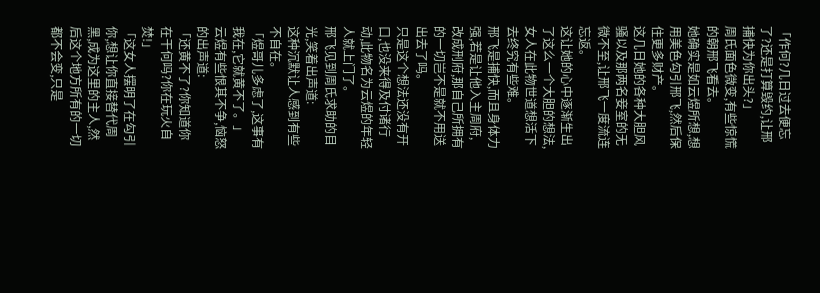「作何?几日过去便忘了?还是打算毁约,让邢捕快为你出头?」
周氏面色微变,有些惊慌的朝邢飞看去。
她确实是如云煜所想,想用美色勾引邢飞,然后保住更多财产。
这几日她的各种大胆风骚以及那两名妾室的无微不至,让邢飞一度流连忘返。
这让她的心中逐渐生出了这么一个大胆的想法,女人在此物世道想活下去终究有些难。
邢飞是捕快,而且身体力强,若是让他入主周府,改成刑府,那自己所拥有的一切岂不是就不用送出去了吗。
只是这个想法还没有开口,也没来得及付诸行动,此物名为云煜的年轻人就上门了。
邢飞见到周氏求助的目光,笑着出声道:
这种沉默让人感到有些不自在。
「煜哥儿多虑了,这事有我在,它就黄不了。」
云煜有些恨其不争,恼怒的出声道:
「还黄不了?你知道你在干何吗?你在玩火自焚!」
「这女人摆明了在勾引你,想让你直接替代周黑,成为这里的主人,然后这个地方所有的一切都不会变,只是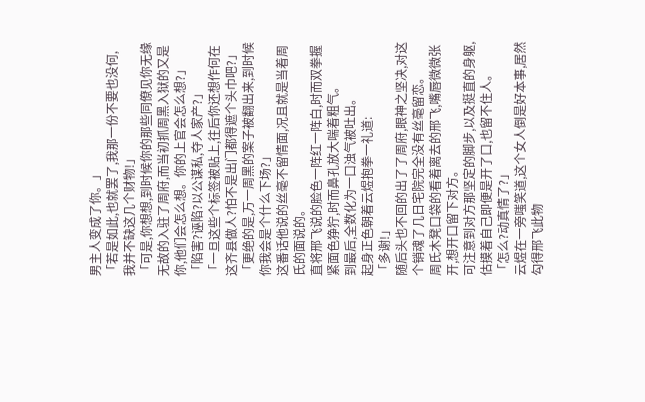男主人变成了你。」
「若是如此,也就罢了,我那一份不要也没何,我并不缺这几个财物!」
「可是,你想想,到时候你的那些同僚见你无缘无故的入驻了周府,而当初抓周黑入狱的又是你,他们会怎么想。你的上官会怎么想?」
「陷害?诬陷?以公谋私,夺人家产?」
「一旦这些个标签被贴上,往后你还想作何在这齐县做人?怕不是出门都得遮个头巾吧?」
「更绝的是,万一周黑的案子被翻出来,到时候你我会是个什么下场?」
这番话他说的丝毫不留情面,况且就是当着周氏的面说的。
直将邢飞说的脸色一阵红一阵白,时而双拳握紧面色狰狞,时而鼻孔放大喘着粗气。
到最后,全数化为一口浊气被吐出。
起身正色朝着云煜抱拳一礼道:
「多谢!」
随后头也不回的出了了周府,眼神之坚决,对这个销魂了几日宅院完全没有丝毫留恋。
周氏木凳口袋的看着离去的邢飞,嘴唇微微张开,想开口留下对方。
可注意到对方那坚定的脚步,以及挺直的身躯,估摸着自己即便是开了口,也留不住人。
「怎么?动真情了?」
云煜在一旁嗤笑道,这个女人倒是好本事,居然勾得邢飞此物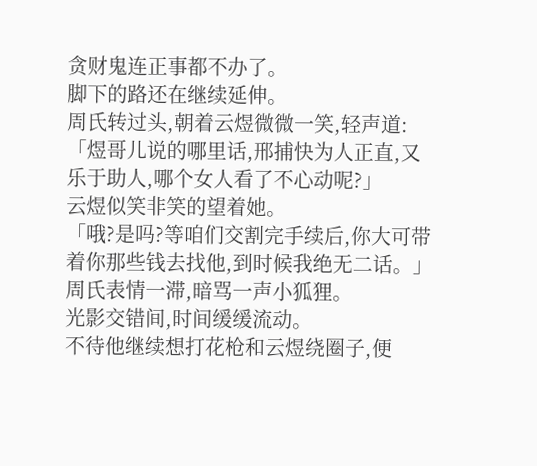贪财鬼连正事都不办了。
脚下的路还在继续延伸。
周氏转过头,朝着云煜微微一笑,轻声道:
「煜哥儿说的哪里话,邢捕快为人正直,又乐于助人,哪个女人看了不心动呢?」
云煜似笑非笑的望着她。
「哦?是吗?等咱们交割完手续后,你大可带着你那些钱去找他,到时候我绝无二话。」
周氏表情一滞,暗骂一声小狐狸。
光影交错间,时间缓缓流动。
不待他继续想打花枪和云煜绕圈子,便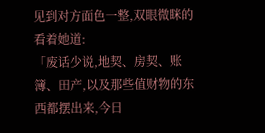见到对方面色一整,双眼微眯的看着她道:
「废话少说,地契、房契、账簿、田产,以及那些值财物的东西都摆出来,今日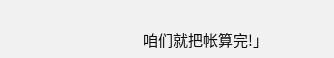咱们就把帐算完!」